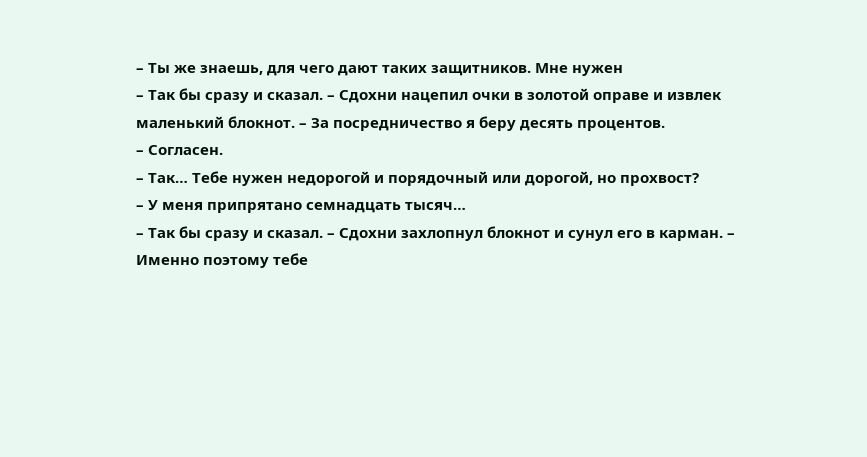– Ты же знаешь, для чего дают таких защитников. Мне нужен
– Так бы сразу и сказал. – Сдохни нацепил очки в золотой оправе и извлек маленький блокнот. – За посредничество я беру десять процентов.
– Согласен.
– Так… Тебе нужен недорогой и порядочный или дорогой, но прохвост?
– У меня припрятано семнадцать тысяч…
– Так бы сразу и сказал. – Сдохни захлопнул блокнот и сунул его в карман. – Именно поэтому тебе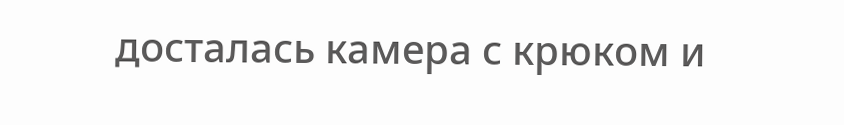досталась камера с крюком и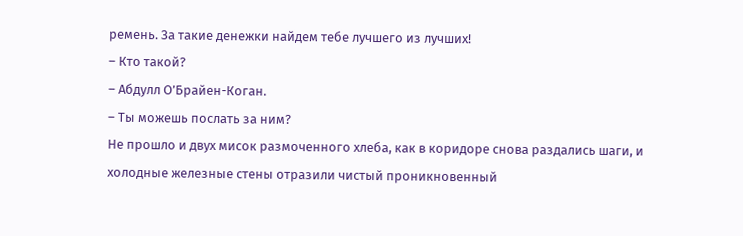ремень. За такие денежки найдем тебе лучшего из лучших!
– Кто такой?
– Абдулл О’Брайен-Коган.
– Ты можешь послать за ним?
Не прошло и двух мисок размоченного хлеба, как в коридоре снова раздались шаги, и холодные железные стены отразили чистый проникновенный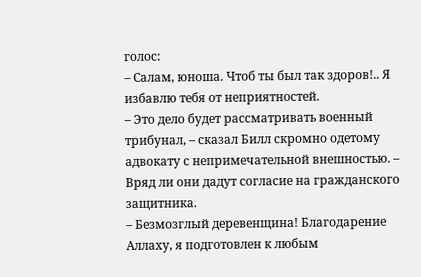голос:
– Салам, юноша. Чтоб ты был так здоров!.. Я избавлю тебя от неприятностей.
– Это дело будет рассматривать военный трибунал, – сказал Билл скромно одетому адвокату с непримечательной внешностью. – Вряд ли они дадут согласие на гражданского защитника.
– Безмозглый деревенщина! Благодарение Аллаху, я подготовлен к любым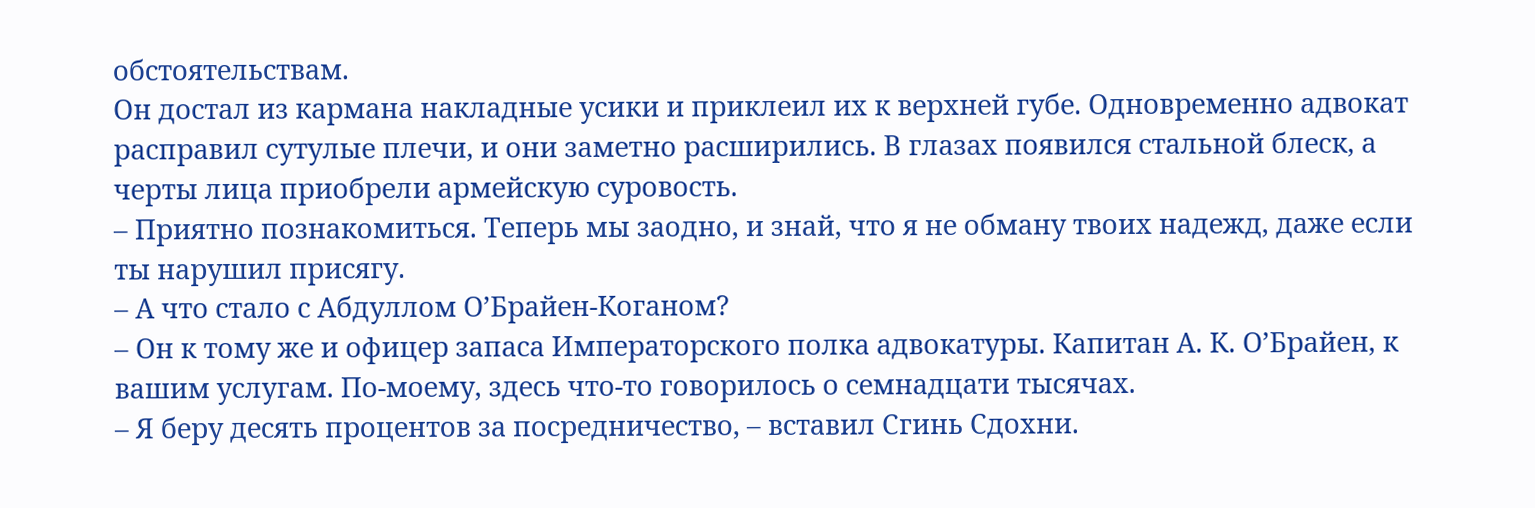обстоятельствам.
Он достал из кармана накладные усики и приклеил их к верхней губе. Одновременно адвокат расправил сутулые плечи, и они заметно расширились. В глазах появился стальной блеск, а черты лица приобрели армейскую суровость.
– Приятно познакомиться. Теперь мы заодно, и знай, что я не обману твоих надежд, даже если ты нарушил присягу.
– А что стало с Абдуллом О’Брайен-Коганом?
– Он к тому же и офицер запаса Императорского полка адвокатуры. Капитан А. К. О’Брайен, к вашим услугам. По-моему, здесь что-то говорилось о семнадцати тысячах.
– Я беру десять процентов за посредничество, – вставил Сгинь Сдохни.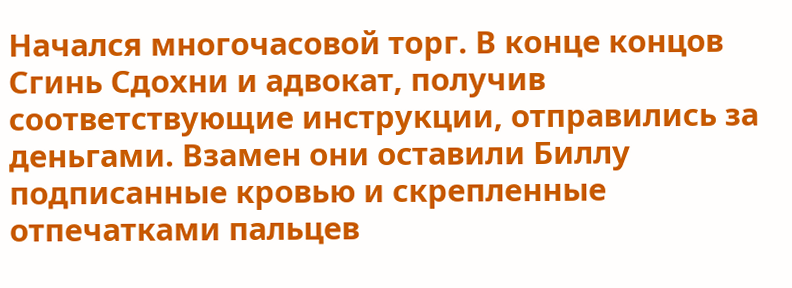Начался многочасовой торг. В конце концов Сгинь Сдохни и адвокат, получив соответствующие инструкции, отправились за деньгами. Взамен они оставили Биллу подписанные кровью и скрепленные отпечатками пальцев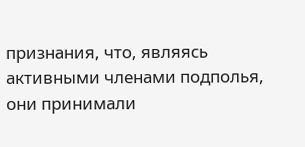признания, что, являясь активными членами подполья, они принимали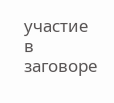участие в заговоре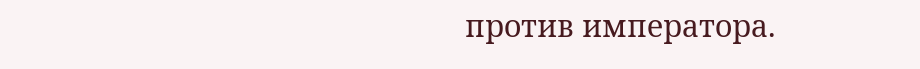против императора.